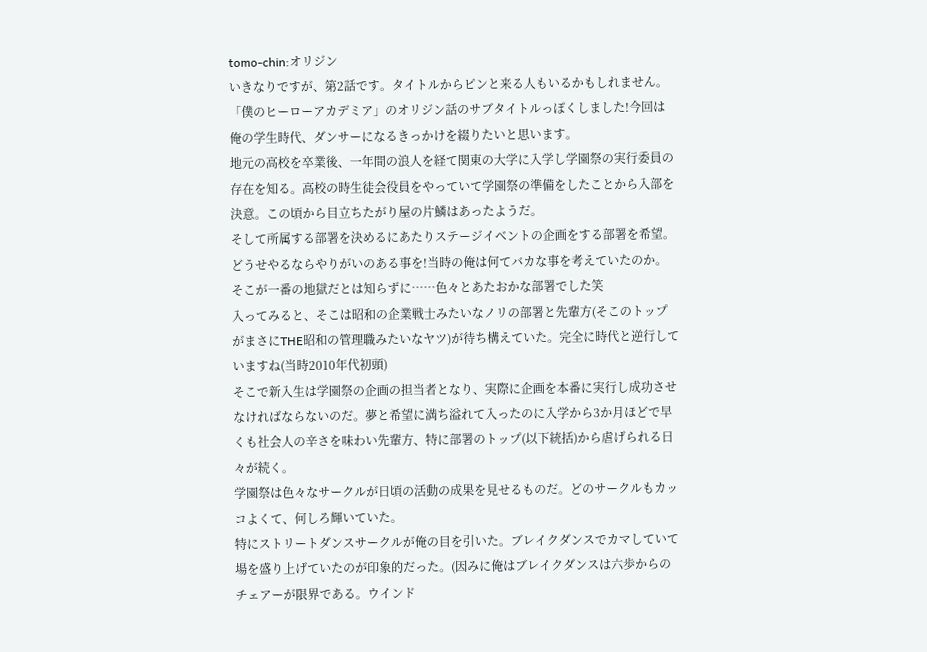tomo-chin:オリジン
いきなりですが、第2話です。タイトルからピンと来る人もいるかもしれません。「僕のヒーローアカデミア」のオリジン話のサブタイトルっぽくしました!今回は俺の学生時代、ダンサーになるきっかけを綴りたいと思います。
地元の高校を卒業後、一年間の浪人を経て関東の大学に入学し学園祭の実行委員の存在を知る。高校の時生徒会役員をやっていて学園祭の準備をしたことから入部を決意。この頃から目立ちたがり屋の片鱗はあったようだ。
そして所属する部署を決めるにあたりステージイベントの企画をする部署を希望。
どうせやるならやりがいのある事を!当時の俺は何てバカな事を考えていたのか。そこが一番の地獄だとは知らずに……色々とあたおかな部署でした笑
入ってみると、そこは昭和の企業戦士みたいなノリの部署と先輩方(そこのトップがまさにTHE昭和の管理職みたいなヤツ)が待ち構えていた。完全に時代と逆行していますね(当時2010年代初頭)
そこで新入生は学園祭の企画の担当者となり、実際に企画を本番に実行し成功させなければならないのだ。夢と希望に満ち溢れて入ったのに入学から3か月ほどで早くも社会人の辛さを味わい先輩方、特に部署のトップ(以下統括)から虐げられる日々が続く。
学園祭は色々なサークルが日頃の活動の成果を見せるものだ。どのサークルもカッコよくて、何しろ輝いていた。
特にストリートダンスサークルが俺の目を引いた。ブレイクダンスでカマしていて場を盛り上げていたのが印象的だった。(因みに俺はブレイクダンスは六歩からのチェアーが限界である。ウインド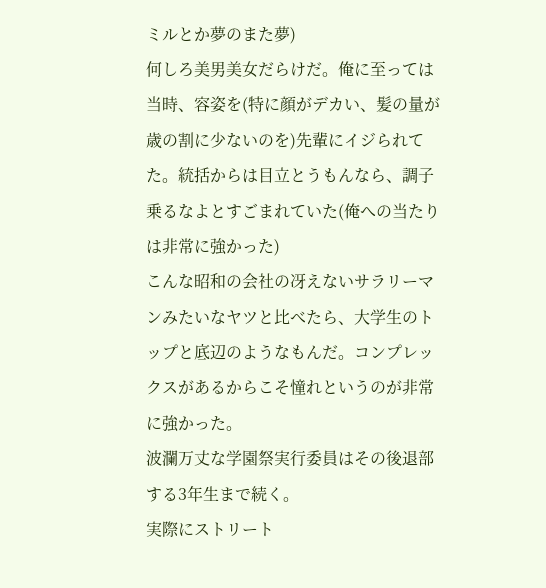ミルとか夢のまた夢)
何しろ美男美女だらけだ。俺に至っては当時、容姿を(特に顔がデカい、髪の量が歳の割に少ないのを)先輩にイジられてた。統括からは目立とうもんなら、調子乗るなよとすごまれていた(俺への当たりは非常に強かった)
こんな昭和の会社の冴えないサラリーマンみたいなヤツと比べたら、大学生のトップと底辺のようなもんだ。コンプレックスがあるからこそ憧れというのが非常に強かった。
波瀾万丈な学園祭実行委員はその後退部する3年生まで続く。
実際にストリート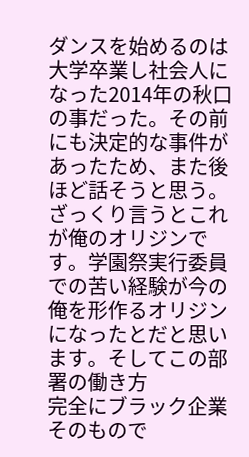ダンスを始めるのは大学卒業し社会人になった2014年の秋口の事だった。その前にも決定的な事件があったため、また後ほど話そうと思う。
ざっくり言うとこれが俺のオリジンです。学園祭実行委員での苦い経験が今の俺を形作るオリジンになったとだと思います。そしてこの部署の働き方
完全にブラック企業そのもので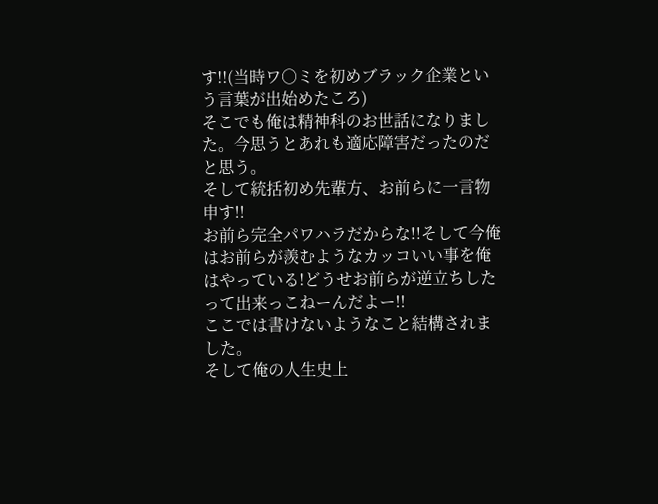す!!(当時ワ○ミを初めブラック企業という言葉が出始めたころ)
そこでも俺は精神科のお世話になりました。今思うとあれも適応障害だったのだと思う。
そして統括初め先輩方、お前らに一言物申す!!
お前ら完全パワハラだからな!!そして今俺はお前らが羨むようなカッコいい事を俺はやっている!どうせお前らが逆立ちしたって出来っこねーんだよー!!
ここでは書けないようなこと結構されました。
そして俺の人生史上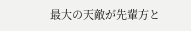最大の天敵が先輩方と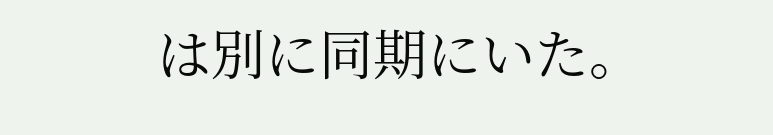は別に同期にいた。